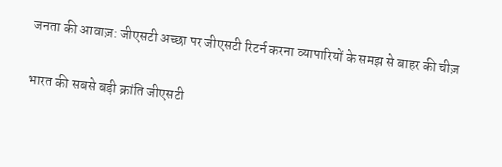जनता की आवाज़: जीएसटी अच्छा पर जीएसटी रिटर्न करना व्यापारियों के समझ से बाहर की चीज़

भारत की सबसे बड़ी क्रांति जीएसटी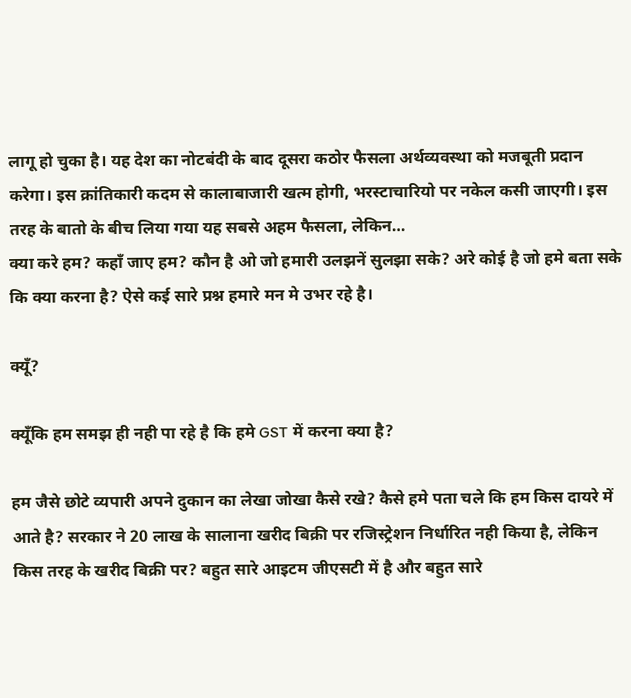लागू हो चुका है। यह देश का नोटबंदी के बाद दूसरा कठोर फैसला अर्थव्यवस्था को मजबूती प्रदान करेगा। इस क्रांतिकारी कदम से कालाबाजारी खत्म होगी, भरस्टाचारियो पर नकेल कसी जाएगी। इस तरह के बातो के बीच लिया गया यह सबसे अहम फैसला, लेकिन…
क्या करे हम? कहाँ जाए हम? कौन है ओ जो हमारी उलझनें सुलझा सके? अरे कोई है जो हमे बता सके कि क्या करना है? ऐसे कई सारे प्रश्न हमारे मन मे उभर रहे है।

क्यूँ?

क्यूँकि हम समझ ही नही पा रहे है कि हमे GST में करना क्या है?

हम जैसे छोटे व्यपारी अपने दुकान का लेखा जोखा कैसे रखे? कैसे हमे पता चले कि हम किस दायरे में आते है? सरकार ने 20 लाख के सालाना खरीद बिक्री पर रजिस्ट्रेशन निर्धारित नही किया है, लेकिन किस तरह के खरीद बिक्री पर? बहुत सारे आइटम जीएसटी में है और बहुत सारे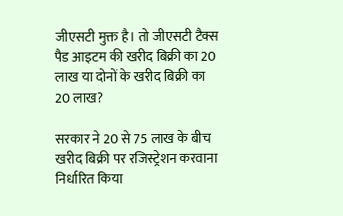जीएसटी मुक्त है। तो जीएसटी टैक्स पैड आइटम की खरीद बिक्री का 20 लाख या दोनों के खरीद बिक्री का 20 लाख?

सरकार ने 20 से 75 लाख के बीच खरीद बिक्री पर रजिस्ट्रेशन करवाना निर्धारित किया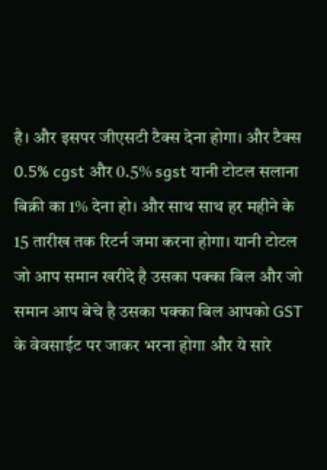है। और इसपर जीएसटी टैक्स देना होगा। और टैक्स 0.5% cgst और 0.5% sgst यानी टोटल सलाना बिक्री का 1% देना हो। और साथ साथ हर महीने के 15 तारीख तक रिटर्न जमा करना होगा। यानी टोटल जो आप समान खरीदे है उसका पक्का बिल और जो समान आप बेचे है उसका पक्का बिल आपको GST के वेवसाईट पर जाकर भरना होगा और ये सारे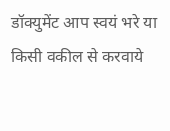डॉक्युमेंट आप स्वयं भरे या किसी वकील से करवाये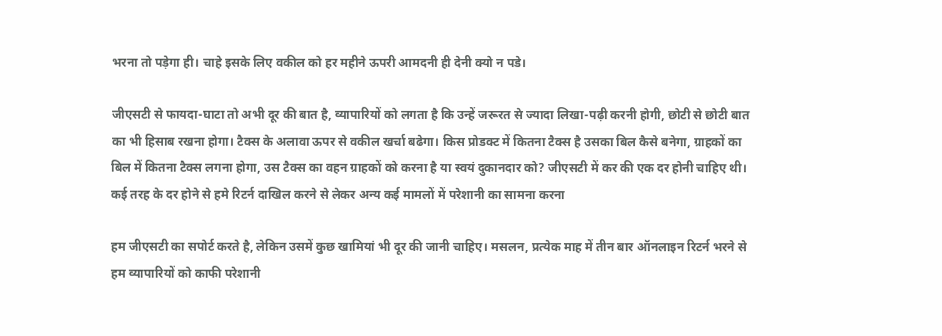भरना तो पड़ेगा ही। चाहे इसके लिए वकील को हर महीने ऊपरी आमदनी ही देनी क्यो न पडे।

जीएसटी से फायदा-घाटा तो अभी दूर की बात है, व्यापारियों को लगता है कि उन्हें जरूरत से ज्यादा लिखा-पढ़ी करनी होगी, छोटी से छोटी बात का भी हिसाब रखना होगा। टैक्स के अलावा ऊपर से वकील खर्चा बढेगा। किस प्रोडक्ट में कितना टैक्स है उसका बिल कैसे बनेगा, ग्राहकों का बिल में कितना टैक्स लगना होगा, उस टैक्स का वहन ग्राहकों को करना है या स्वयं दुकानदार को? जीएसटी में कर की एक दर होनी चाहिए थी। कई तरह के दर होने से हमे रिटर्न दाखिल करने से लेकर अन्य कई मामलों में परेशानी का सामना करना

हम जीएसटी का सपोर्ट करते है, लेकिन उसमें कुछ खामियां भी दूर की जानी चाहिए। मसलन, प्रत्येक माह में तीन बार ऑनलाइन रिटर्न भरने से हम व्यापारियों को काफी परेशानी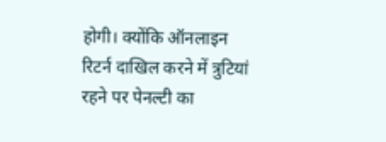होगी। क्योंकि ऑनलाइन रिटर्न दाखिल करने में त्रुटियां रहने पर पेनल्टी का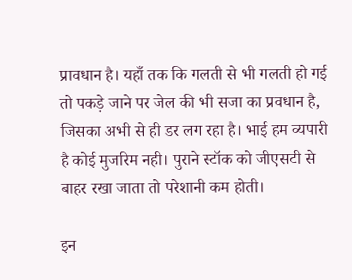प्रावधान है। यहाँ तक कि गलती से भी गलती हो गई तो पकड़े जाने पर जेल की भी सजा का प्रवधान है, जिसका अभी से ही डर लग रहा है। भाई हम व्यपारी है कोई मुजरिम नही। पुराने स्टॉक को जीएसटी से बाहर रखा जाता तो परेशानी कम होती।

इन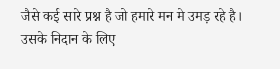जैसे कई सारे प्रश्न है जो हमारे मन मे उमड़ रहे है। उसके निदान के लिए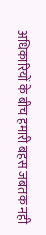अधिकारियों के बीच हमारी बहस जबतक नही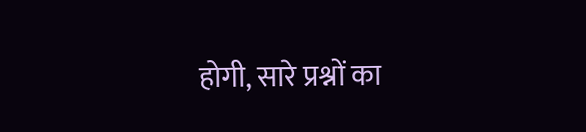होगी, सारे प्रश्नों का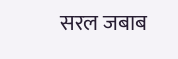सरल जबाब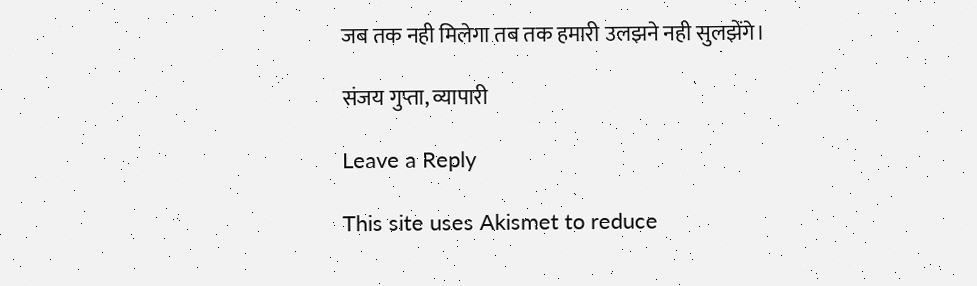जब तक नही मिलेगा तब तक हमारी उलझने नही सुलझेंगे।

संजय गुप्ता, व्यापारी

Leave a Reply

This site uses Akismet to reduce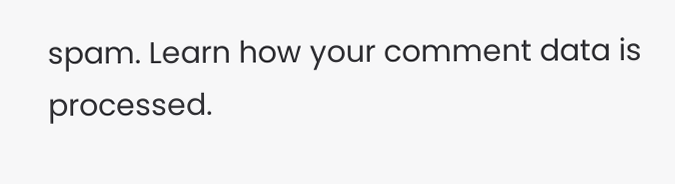spam. Learn how your comment data is processed.